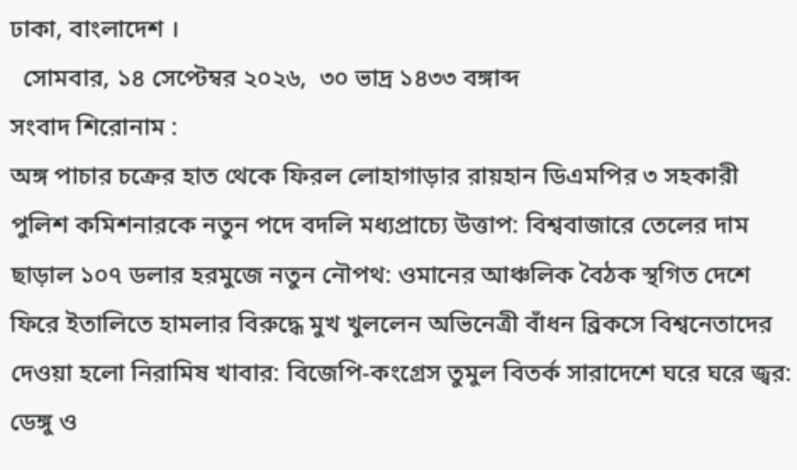ঢাকা, বাংলাদেশ ।
  সোমবার, ১৪ সেপ্টেম্বর ২০২৬,  ৩০ ভাদ্র ১৪৩৩ বঙ্গাব্দ
সংবাদ শিরোনাম :
অঙ্গ পাচার চক্রের হাত থেকে ফিরল লোহাগাড়ার রায়হান ডিএমপির ৩ সহকারী পুলিশ কমিশনারকে নতুন পদে বদলি মধ্যপ্রাচ্যে উত্তাপ: বিশ্ববাজারে তেলের দাম ছাড়াল ১০৭ ডলার হরমুজে নতুন নৌপথ: ওমানের আঞ্চলিক বৈঠক স্থগিত দেশে ফিরে ইতালিতে হামলার বিরুদ্ধে মুখ খুললেন অভিনেত্রী বাঁধন ব্রিকসে বিশ্বনেতাদের দেওয়া হলো নিরামিষ খাবার: বিজেপি-কংগ্রেস তুমুল বিতর্ক সারাদেশে ঘরে ঘরে জ্বর: ডেঙ্গু ও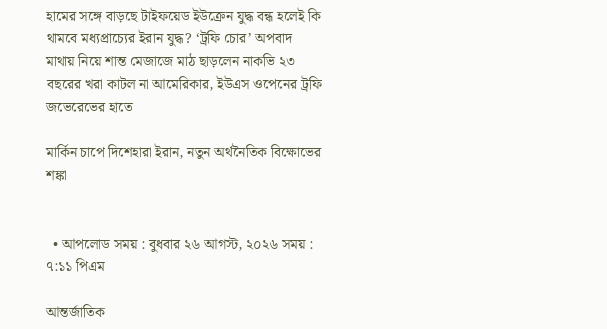হামের সঙ্গে বাড়ছে টাইফয়েড ইউক্রেন যুদ্ধ বন্ধ হলেই কি থামবে মধ্যপ্রাচ্যের ইরান যুদ্ধ? ‘ট্রফি চোর’ অপবাদ মাথায় নিয়ে শান্ত মেজাজে মাঠ ছাড়লেন নাকভি ২৩ বছরের খরা কাটল না আমেরিকার, ইউএস ওপেনের ট্রফি জভেরেভের হাতে

মার্কিন চাপে দিশেহারা ইরান, নতুন অর্থনৈতিক বিক্ষোভের শঙ্কা


  • আপলোড সময় : বুধবার ২৬ আগস্ট, ২০২৬ সময় : ৭:১১ পিএম

আন্তর্জাতিক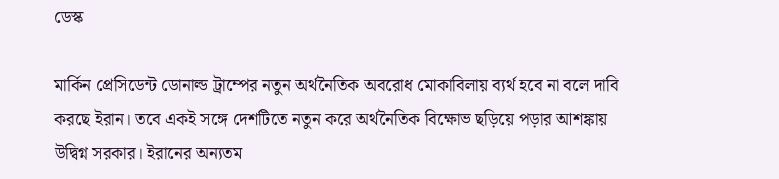ডেস্ক

মার্কিন প্রেসিডেন্ট ডোনাল্ড ট্রাম্পের নতুন অর্থনৈতিক অবরোধ মোকাবিলায় ব্যর্থ হবে না বলে দাবি করছে ইরান। তবে একই সঙ্গে দেশটিতে নতুন করে অর্থনৈতিক বিক্ষোভ ছড়িয়ে পড়ার আশঙ্কায় উদ্বিগ্ন সরকার। ইরানের অন্যতম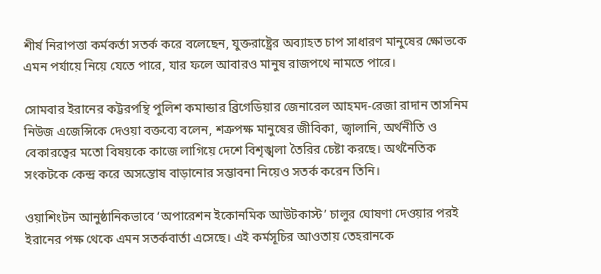শীর্ষ নিরাপত্তা কর্মকর্তা সতর্ক করে বলেছেন, যুক্তরাষ্ট্রের অব্যাহত চাপ সাধারণ মানুষের ক্ষোভকে এমন পর্যায়ে নিয়ে যেতে পারে, যার ফলে আবারও মানুষ রাজপথে নামতে পারে।

সোমবার ইরানের কট্টরপন্থি পুলিশ কমান্ডার ব্রিগেডিয়ার জেনারেল আহমদ-রেজা রাদান তাসনিম নিউজ এজেন্সিকে দেওয়া বক্তব্যে বলেন, শত্রুপক্ষ মানুষের জীবিকা, জ্বালানি, অর্থনীতি ও বেকারত্বের মতো বিষয়কে কাজে লাগিয়ে দেশে বিশৃঙ্খলা তৈরির চেষ্টা করছে। অর্থনৈতিক সংকটকে কেন্দ্র করে অসন্তোষ বাড়ানোর সম্ভাবনা নিয়েও সতর্ক করেন তিনি।

ওয়াশিংটন আনুষ্ঠানিকভাবে ‘অপারেশন ইকোনমিক আউটকাস্ট’ চালুর ঘোষণা দেওয়ার পরই ইরানের পক্ষ থেকে এমন সতর্কবার্তা এসেছে। এই কর্মসূচির আওতায় তেহরানকে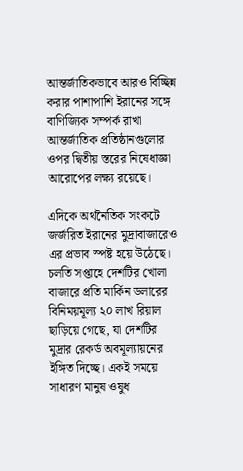আন্তর্জাতিকভাবে আরও বিচ্ছিন্ন করার পাশাপাশি ইরানের সঙ্গে বাণিজ্যিক সম্পর্ক রাখা আন্তর্জাতিক প্রতিষ্ঠানগুলোর ওপর দ্বিতীয় স্তরের নিষেধাজ্ঞা আরোপের লক্ষ্য রয়েছে।

এদিকে অর্থনৈতিক সংকটে জর্জরিত ইরানের মুদ্রাবাজারেও এর প্রভাব স্পষ্ট হয়ে উঠেছে। চলতি সপ্তাহে দেশটির খোলা বাজারে প্রতি মার্কিন ডলারের বিনিময়মূল্য ২০ লাখ রিয়াল ছাড়িয়ে গেছে, যা দেশটির মুদ্রার রেকর্ড অবমূল্যায়নের ইঙ্গিত দিচ্ছে। একই সময়ে সাধারণ মানুষ ওষুধ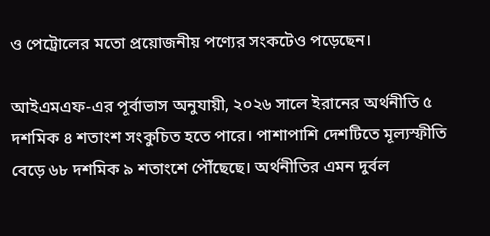ও পেট্রোলের মতো প্রয়োজনীয় পণ্যের সংকটেও পড়েছেন।

আইএমএফ-এর পূর্বাভাস অনুযায়ী, ২০২৬ সালে ইরানের অর্থনীতি ৫ দশমিক ৪ শতাংশ সংকুচিত হতে পারে। পাশাপাশি দেশটিতে মূল্যস্ফীতি বেড়ে ৬৮ দশমিক ৯ শতাংশে পৌঁছেছে। অর্থনীতির এমন দুর্বল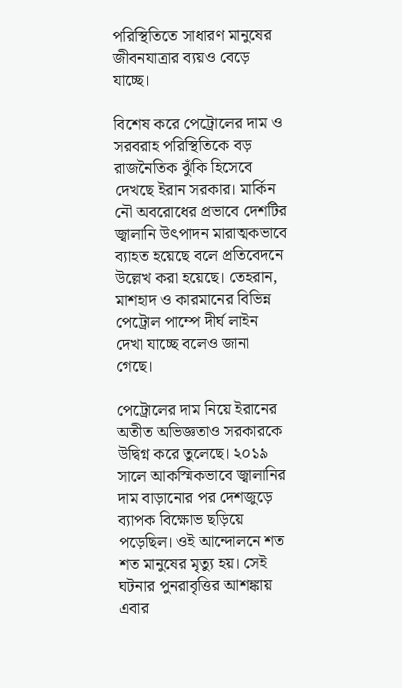পরিস্থিতিতে সাধারণ মানুষের জীবনযাত্রার ব্যয়ও বেড়ে যাচ্ছে।

বিশেষ করে পেট্রোলের দাম ও সরবরাহ পরিস্থিতিকে বড় রাজনৈতিক ঝুঁকি হিসেবে দেখছে ইরান সরকার। মার্কিন নৌ অবরোধের প্রভাবে দেশটির জ্বালানি উৎপাদন মারাত্মকভাবে ব্যাহত হয়েছে বলে প্রতিবেদনে উল্লেখ করা হয়েছে। তেহরান, মাশহাদ ও কারমানের বিভিন্ন পেট্রোল পাম্পে দীর্ঘ লাইন দেখা যাচ্ছে বলেও জানা গেছে।

পেট্রোলের দাম নিয়ে ইরানের অতীত অভিজ্ঞতাও সরকারকে উদ্বিগ্ন করে তুলেছে। ২০১৯ সালে আকস্মিকভাবে জ্বালানির দাম বাড়ানোর পর দেশজুড়ে ব্যাপক বিক্ষোভ ছড়িয়ে পড়েছিল। ওই আন্দোলনে শত শত মানুষের মৃত্যু হয়। সেই ঘটনার পুনরাবৃত্তির আশঙ্কায় এবার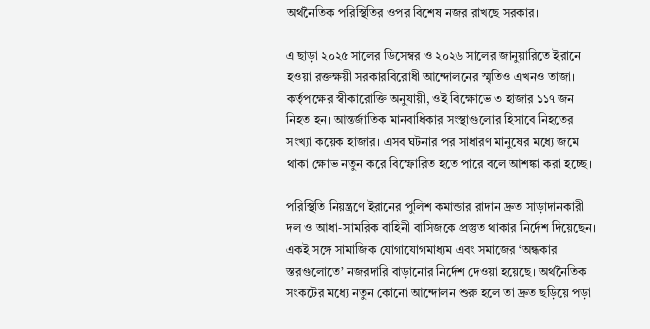অর্থনৈতিক পরিস্থিতির ওপর বিশেষ নজর রাখছে সরকার।

এ ছাড়া ২০২৫ সালের ডিসেম্বর ও ২০২৬ সালের জানুয়ারিতে ইরানে হওয়া রক্তক্ষয়ী সরকারবিরোধী আন্দোলনের স্মৃতিও এখনও তাজা। কর্তৃপক্ষের স্বীকারোক্তি অনুযায়ী, ওই বিক্ষোভে ৩ হাজার ১১৭ জন নিহত হন। আন্তর্জাতিক মানবাধিকার সংস্থাগুলোর হিসাবে নিহতের সংখ্যা কয়েক হাজার। এসব ঘটনার পর সাধারণ মানুষের মধ্যে জমে থাকা ক্ষোভ নতুন করে বিস্ফোরিত হতে পারে বলে আশঙ্কা করা হচ্ছে।

পরিস্থিতি নিয়ন্ত্রণে ইরানের পুলিশ কমান্ডার রাদান দ্রুত সাড়াদানকারী দল ও আধা-সামরিক বাহিনী বাসিজকে প্রস্তুত থাকার নির্দেশ দিয়েছেন। একই সঙ্গে সামাজিক যোগাযোগমাধ্যম এবং সমাজের ‘অন্ধকার স্তরগুলোতে’ নজরদারি বাড়ানোর নির্দেশ দেওয়া হয়েছে। অর্থনৈতিক সংকটের মধ্যে নতুন কোনো আন্দোলন শুরু হলে তা দ্রুত ছড়িয়ে পড়া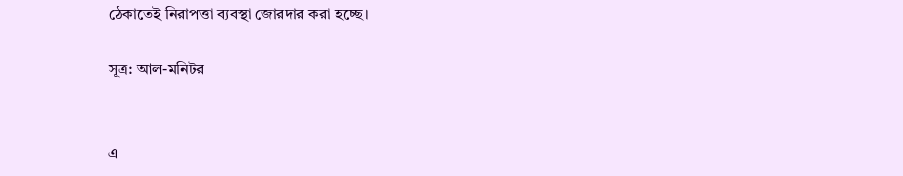ঠেকাতেই নিরাপত্তা ব্যবস্থা জোরদার করা হচ্ছে।

সূত্র: আল-মনিটর


এ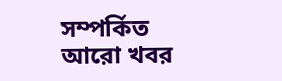সম্পর্কিত আরো খবর